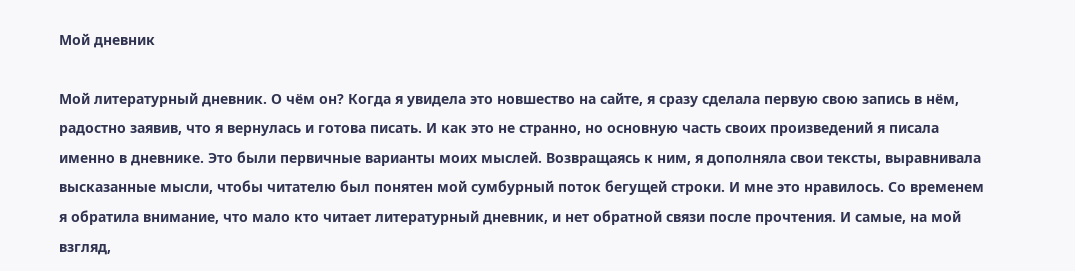Мой дневник

Мой литературный дневник. О чём он? Когда я увидела это новшество на сайте, я сразу сделала первую свою запись в нём, радостно заявив, что я вернулась и готова писать. И как это не странно, но основную часть своих произведений я писала именно в дневнике. Это были первичные варианты моих мыслей. Возвращаясь к ним, я дополняла свои тексты, выравнивала высказанные мысли, чтобы читателю был понятен мой сумбурный поток бегущей строки. И мне это нравилось. Со временем я обратила внимание, что мало кто читает литературный дневник, и нет обратной связи после прочтения. И самые, на мой взгляд,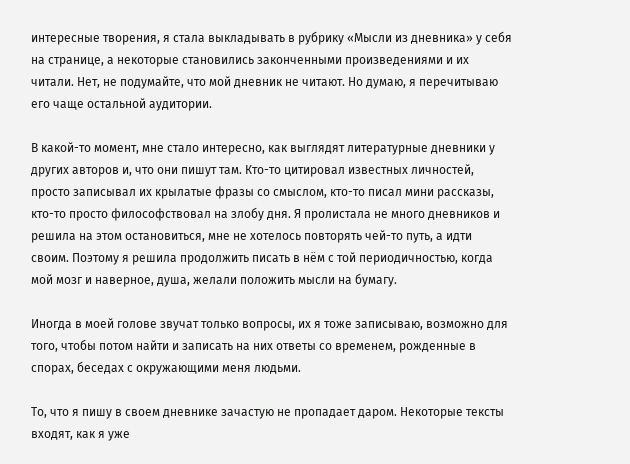интересные творения, я стала выкладывать в рубрику «Мысли из дневника» у себя на странице, а некоторые становились законченными произведениями и их читали. Нет, не подумайте, что мой дневник не читают. Но думаю, я перечитываю его чаще остальной аудитории.

В какой-то момент, мне стало интересно, как выглядят литературные дневники у других авторов и, что они пишут там. Кто-то цитировал известных личностей, просто записывал их крылатые фразы со смыслом, кто-то писал мини рассказы, кто-то просто философствовал на злобу дня. Я пролистала не много дневников и решила на этом остановиться, мне не хотелось повторять чей-то путь, а идти своим. Поэтому я решила продолжить писать в нём с той периодичностью, когда мой мозг и наверное, душа, желали положить мысли на бумагу.

Иногда в моей голове звучат только вопросы, их я тоже записываю, возможно для того, чтобы потом найти и записать на них ответы со временем, рожденные в спорах, беседах с окружающими меня людьми.

То, что я пишу в своем дневнике зачастую не пропадает даром. Некоторые тексты входят, как я уже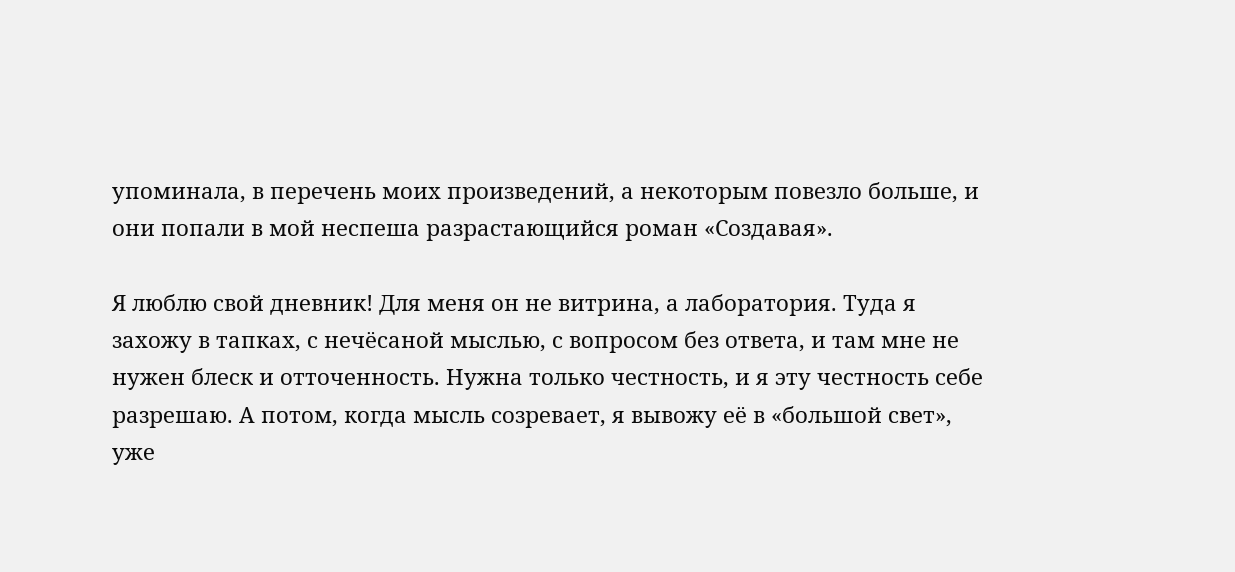упоминала, в перечень моих произведений, а некоторым повезло больше, и они попали в мой неспеша разрастающийся роман «Создавая».

Я люблю свой дневник! Для меня он не витрина, а лаборатория. Туда я захожу в тапках, с нечёсаной мыслью, с вопросом без ответа, и там мне не нужен блеск и отточенность. Нужна только честность, и я эту честность себе разрешаю. А потом, когда мысль созревает, я вывожу её в «большой свет», уже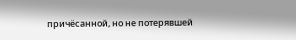причёсанной, но не потерявшей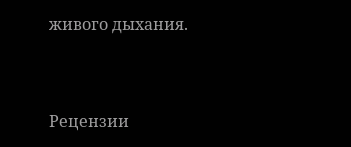живого дыхания.


Рецензии